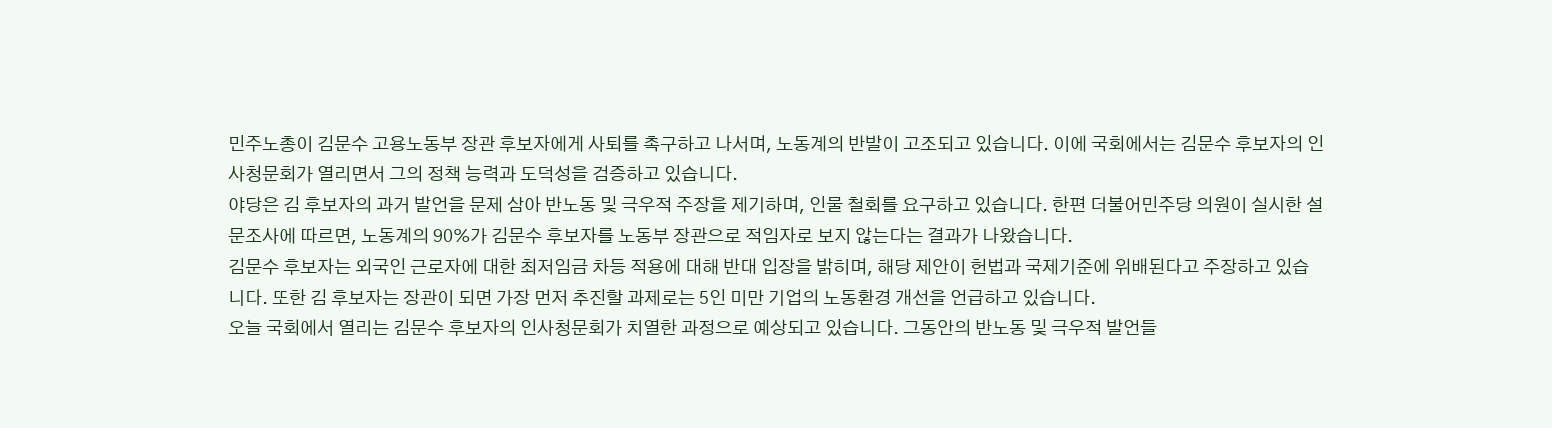민주노총이 김문수 고용노동부 장관 후보자에게 사퇴를 촉구하고 나서며, 노동계의 반발이 고조되고 있습니다. 이에 국회에서는 김문수 후보자의 인사청문회가 열리면서 그의 정책 능력과 도덕성을 검증하고 있습니다.
야당은 김 후보자의 과거 발언을 문제 삼아 반노동 및 극우적 주장을 제기하며, 인물 철회를 요구하고 있습니다. 한편 더불어민주당 의원이 실시한 설문조사에 따르면, 노동계의 90%가 김문수 후보자를 노동부 장관으로 적임자로 보지 않는다는 결과가 나왔습니다.
김문수 후보자는 외국인 근로자에 대한 최저임금 차등 적용에 대해 반대 입장을 밝히며, 해당 제안이 헌법과 국제기준에 위배된다고 주장하고 있습니다. 또한 김 후보자는 장관이 되면 가장 먼저 추진할 과제로는 5인 미만 기업의 노동환경 개선을 언급하고 있습니다.
오늘 국회에서 열리는 김문수 후보자의 인사청문회가 치열한 과정으로 예상되고 있습니다. 그동안의 반노동 및 극우적 발언들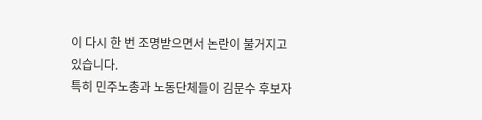이 다시 한 번 조명받으면서 논란이 불거지고 있습니다.
특히 민주노총과 노동단체들이 김문수 후보자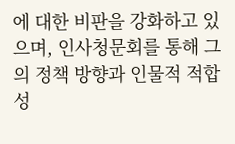에 대한 비판을 강화하고 있으며, 인사청문회를 통해 그의 정책 방향과 인물적 적합성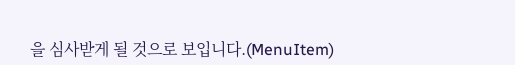을 심사받게 될 것으로 보입니다.(MenuItem)